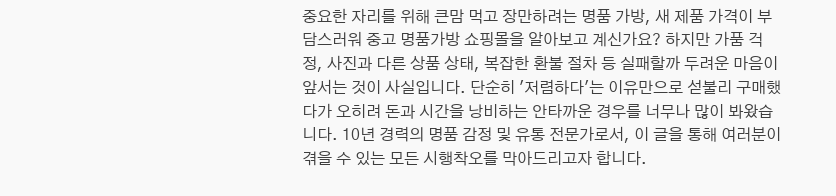중요한 자리를 위해 큰맘 먹고 장만하려는 명품 가방, 새 제품 가격이 부담스러워 중고 명품가방 쇼핑몰을 알아보고 계신가요? 하지만 가품 걱정, 사진과 다른 상품 상태, 복잡한 환불 절차 등 실패할까 두려운 마음이 앞서는 것이 사실입니다. 단순히 '저렴하다'는 이유만으로 섣불리 구매했다가 오히려 돈과 시간을 낭비하는 안타까운 경우를 너무나 많이 봐왔습니다. 10년 경력의 명품 감정 및 유통 전문가로서, 이 글을 통해 여러분이 겪을 수 있는 모든 시행착오를 막아드리고자 합니다.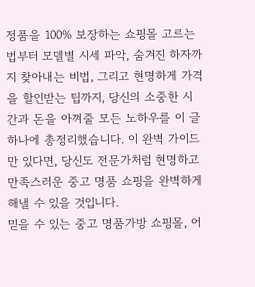정품을 100% 보장하는 쇼핑몰 고르는 법부터 모델별 시세 파악, 숨겨진 하자까지 찾아내는 비법, 그리고 현명하게 가격을 할인받는 팁까지, 당신의 소중한 시간과 돈을 아껴줄 모든 노하우를 이 글 하나에 총정리했습니다. 이 완벽 가이드만 있다면, 당신도 전문가처럼 현명하고 만족스러운 중고 명품 쇼핑을 완벽하게 해낼 수 있을 것입니다.
믿을 수 있는 중고 명품가방 쇼핑몰, 어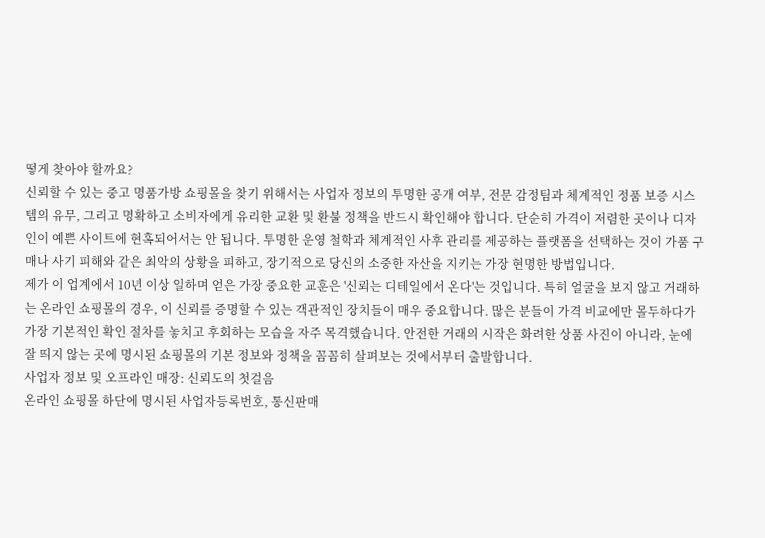떻게 찾아야 할까요?
신뢰할 수 있는 중고 명품가방 쇼핑몰을 찾기 위해서는 사업자 정보의 투명한 공개 여부, 전문 감정팀과 체계적인 정품 보증 시스템의 유무, 그리고 명확하고 소비자에게 유리한 교환 및 환불 정책을 반드시 확인해야 합니다. 단순히 가격이 저렴한 곳이나 디자인이 예쁜 사이트에 현혹되어서는 안 됩니다. 투명한 운영 철학과 체계적인 사후 관리를 제공하는 플랫폼을 선택하는 것이 가품 구매나 사기 피해와 같은 최악의 상황을 피하고, 장기적으로 당신의 소중한 자산을 지키는 가장 현명한 방법입니다.
제가 이 업계에서 10년 이상 일하며 얻은 가장 중요한 교훈은 '신뢰는 디테일에서 온다'는 것입니다. 특히 얼굴을 보지 않고 거래하는 온라인 쇼핑몰의 경우, 이 신뢰를 증명할 수 있는 객관적인 장치들이 매우 중요합니다. 많은 분들이 가격 비교에만 몰두하다가 가장 기본적인 확인 절차를 놓치고 후회하는 모습을 자주 목격했습니다. 안전한 거래의 시작은 화려한 상품 사진이 아니라, 눈에 잘 띄지 않는 곳에 명시된 쇼핑몰의 기본 정보와 정책을 꼼꼼히 살펴보는 것에서부터 출발합니다.
사업자 정보 및 오프라인 매장: 신뢰도의 첫걸음
온라인 쇼핑몰 하단에 명시된 사업자등록번호, 통신판매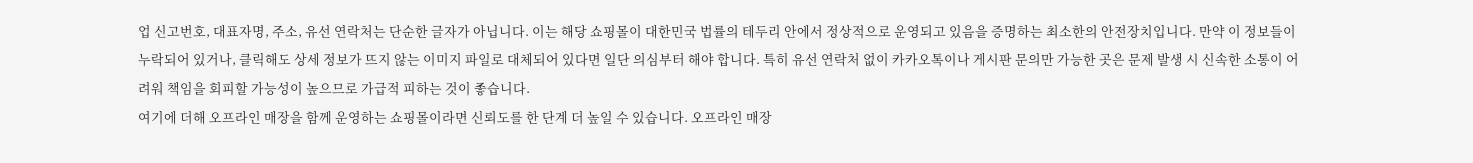업 신고번호, 대표자명, 주소, 유선 연락처는 단순한 글자가 아닙니다. 이는 해당 쇼핑몰이 대한민국 법률의 테두리 안에서 정상적으로 운영되고 있음을 증명하는 최소한의 안전장치입니다. 만약 이 정보들이 누락되어 있거나, 클릭해도 상세 정보가 뜨지 않는 이미지 파일로 대체되어 있다면 일단 의심부터 해야 합니다. 특히 유선 연락처 없이 카카오톡이나 게시판 문의만 가능한 곳은 문제 발생 시 신속한 소통이 어려워 책임을 회피할 가능성이 높으므로 가급적 피하는 것이 좋습니다.
여기에 더해 오프라인 매장을 함께 운영하는 쇼핑몰이라면 신뢰도를 한 단계 더 높일 수 있습니다. 오프라인 매장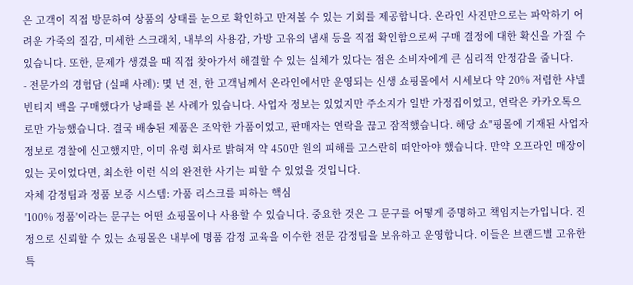은 고객이 직접 방문하여 상품의 상태를 눈으로 확인하고 만져볼 수 있는 기회를 제공합니다. 온라인 사진만으로는 파악하기 어려운 가죽의 질감, 미세한 스크래치, 내부의 사용감, 가방 고유의 냄새 등을 직접 확인함으로써 구매 결정에 대한 확신을 가질 수 있습니다. 또한, 문제가 생겼을 때 직접 찾아가서 해결할 수 있는 실체가 있다는 점은 소비자에게 큰 심리적 안정감을 줍니다.
- 전문가의 경험담 (실패 사례): 몇 년 전, 한 고객님께서 온라인에서만 운영되는 신생 쇼핑몰에서 시세보다 약 20% 저렴한 샤넬 빈티지 백을 구매했다가 낭패를 본 사례가 있습니다. 사업자 정보는 있었지만 주소지가 일반 가정집이었고, 연락은 카카오톡으로만 가능했습니다. 결국 배송된 제품은 조악한 가품이었고, 판매자는 연락을 끊고 잠적했습니다. 해당 쇼"핑몰에 기재된 사업자 정보로 경찰에 신고했지만, 이미 유령 회사로 밝혀져 약 450만 원의 피해를 고스란히 떠안아야 했습니다. 만약 오프라인 매장이 있는 곳이었다면, 최소한 이런 식의 완전한 사기는 피할 수 있었을 것입니다.
자체 감정팀과 정품 보증 시스템: 가품 리스크를 피하는 핵심
'100% 정품'이라는 문구는 어떤 쇼핑몰이나 사용할 수 있습니다. 중요한 것은 그 문구를 어떻게 증명하고 책임지는가입니다. 진정으로 신뢰할 수 있는 쇼핑몰은 내부에 명품 감정 교육을 이수한 전문 감정팀을 보유하고 운영합니다. 이들은 브랜드별 고유한 특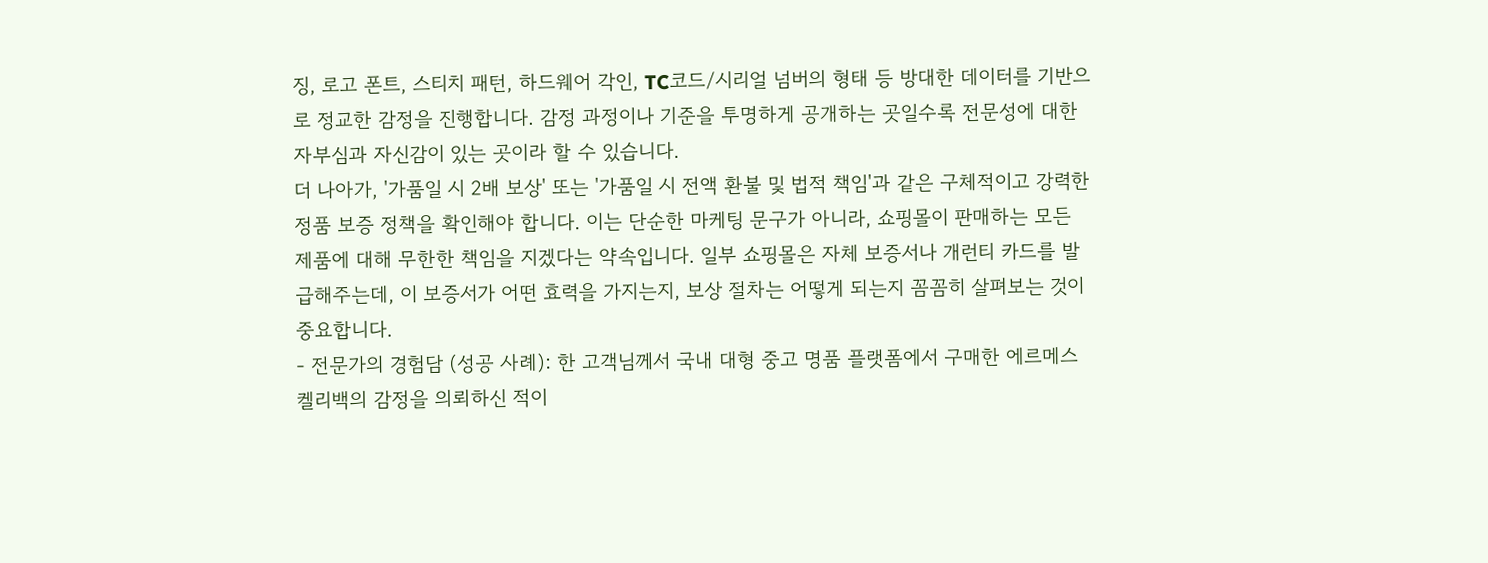징, 로고 폰트, 스티치 패턴, 하드웨어 각인, TC코드/시리얼 넘버의 형태 등 방대한 데이터를 기반으로 정교한 감정을 진행합니다. 감정 과정이나 기준을 투명하게 공개하는 곳일수록 전문성에 대한 자부심과 자신감이 있는 곳이라 할 수 있습니다.
더 나아가, '가품일 시 2배 보상' 또는 '가품일 시 전액 환불 및 법적 책임'과 같은 구체적이고 강력한 정품 보증 정책을 확인해야 합니다. 이는 단순한 마케팅 문구가 아니라, 쇼핑몰이 판매하는 모든 제품에 대해 무한한 책임을 지겠다는 약속입니다. 일부 쇼핑몰은 자체 보증서나 개런티 카드를 발급해주는데, 이 보증서가 어떤 효력을 가지는지, 보상 절차는 어떻게 되는지 꼼꼼히 살펴보는 것이 중요합니다.
- 전문가의 경험담 (성공 사례): 한 고객님께서 국내 대형 중고 명품 플랫폼에서 구매한 에르메스 켈리백의 감정을 의뢰하신 적이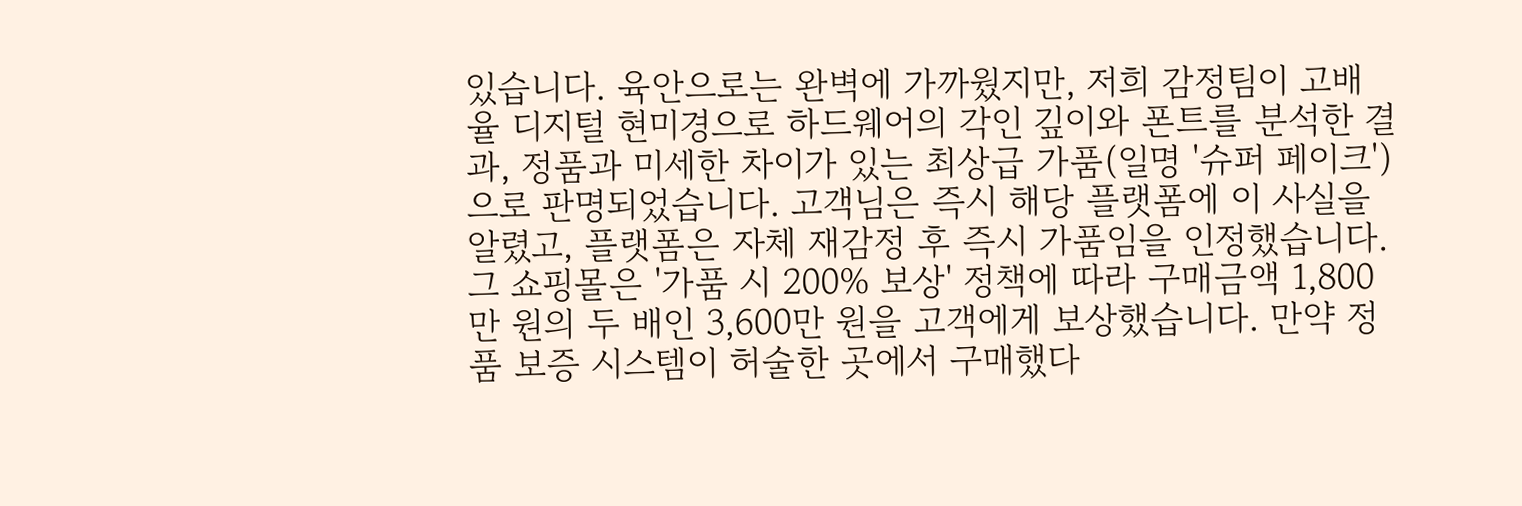있습니다. 육안으로는 완벽에 가까웠지만, 저희 감정팀이 고배율 디지털 현미경으로 하드웨어의 각인 깊이와 폰트를 분석한 결과, 정품과 미세한 차이가 있는 최상급 가품(일명 '슈퍼 페이크')으로 판명되었습니다. 고객님은 즉시 해당 플랫폼에 이 사실을 알렸고, 플랫폼은 자체 재감정 후 즉시 가품임을 인정했습니다. 그 쇼핑몰은 '가품 시 200% 보상' 정책에 따라 구매금액 1,800만 원의 두 배인 3,600만 원을 고객에게 보상했습니다. 만약 정품 보증 시스템이 허술한 곳에서 구매했다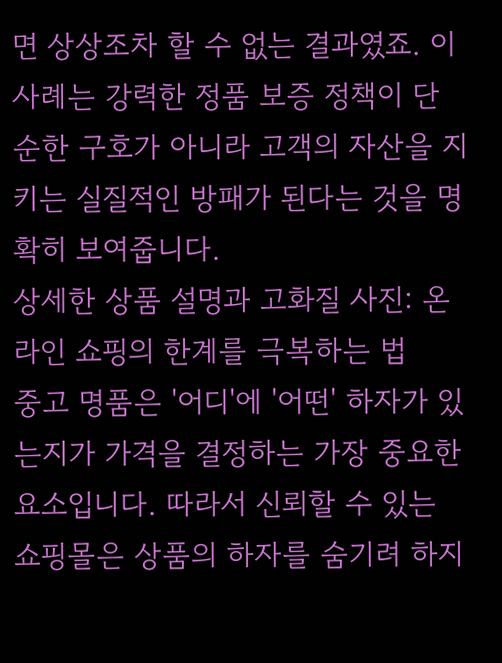면 상상조차 할 수 없는 결과였죠. 이 사례는 강력한 정품 보증 정책이 단순한 구호가 아니라 고객의 자산을 지키는 실질적인 방패가 된다는 것을 명확히 보여줍니다.
상세한 상품 설명과 고화질 사진: 온라인 쇼핑의 한계를 극복하는 법
중고 명품은 '어디'에 '어떤' 하자가 있는지가 가격을 결정하는 가장 중요한 요소입니다. 따라서 신뢰할 수 있는 쇼핑몰은 상품의 하자를 숨기려 하지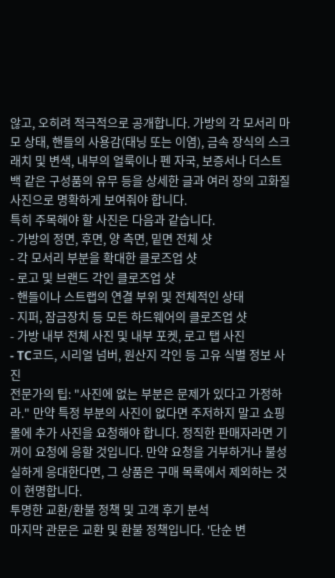않고, 오히려 적극적으로 공개합니다. 가방의 각 모서리 마모 상태, 핸들의 사용감(태닝 또는 이염), 금속 장식의 스크래치 및 변색, 내부의 얼룩이나 펜 자국, 보증서나 더스트백 같은 구성품의 유무 등을 상세한 글과 여러 장의 고화질 사진으로 명확하게 보여줘야 합니다.
특히 주목해야 할 사진은 다음과 같습니다.
- 가방의 정면, 후면, 양 측면, 밑면 전체 샷
- 각 모서리 부분을 확대한 클로즈업 샷
- 로고 및 브랜드 각인 클로즈업 샷
- 핸들이나 스트랩의 연결 부위 및 전체적인 상태
- 지퍼, 잠금장치 등 모든 하드웨어의 클로즈업 샷
- 가방 내부 전체 사진 및 내부 포켓, 로고 탭 사진
- TC코드, 시리얼 넘버, 원산지 각인 등 고유 식별 정보 사진
전문가의 팁: "사진에 없는 부분은 문제가 있다고 가정하라." 만약 특정 부분의 사진이 없다면 주저하지 말고 쇼핑몰에 추가 사진을 요청해야 합니다. 정직한 판매자라면 기꺼이 요청에 응할 것입니다. 만약 요청을 거부하거나 불성실하게 응대한다면, 그 상품은 구매 목록에서 제외하는 것이 현명합니다.
투명한 교환/환불 정책 및 고객 후기 분석
마지막 관문은 교환 및 환불 정책입니다. '단순 변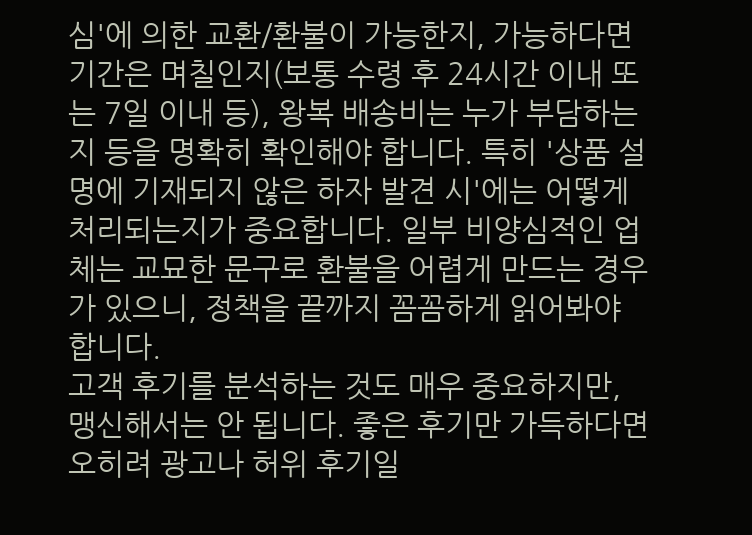심'에 의한 교환/환불이 가능한지, 가능하다면 기간은 며칠인지(보통 수령 후 24시간 이내 또는 7일 이내 등), 왕복 배송비는 누가 부담하는지 등을 명확히 확인해야 합니다. 특히 '상품 설명에 기재되지 않은 하자 발견 시'에는 어떻게 처리되는지가 중요합니다. 일부 비양심적인 업체는 교묘한 문구로 환불을 어렵게 만드는 경우가 있으니, 정책을 끝까지 꼼꼼하게 읽어봐야 합니다.
고객 후기를 분석하는 것도 매우 중요하지만, 맹신해서는 안 됩니다. 좋은 후기만 가득하다면 오히려 광고나 허위 후기일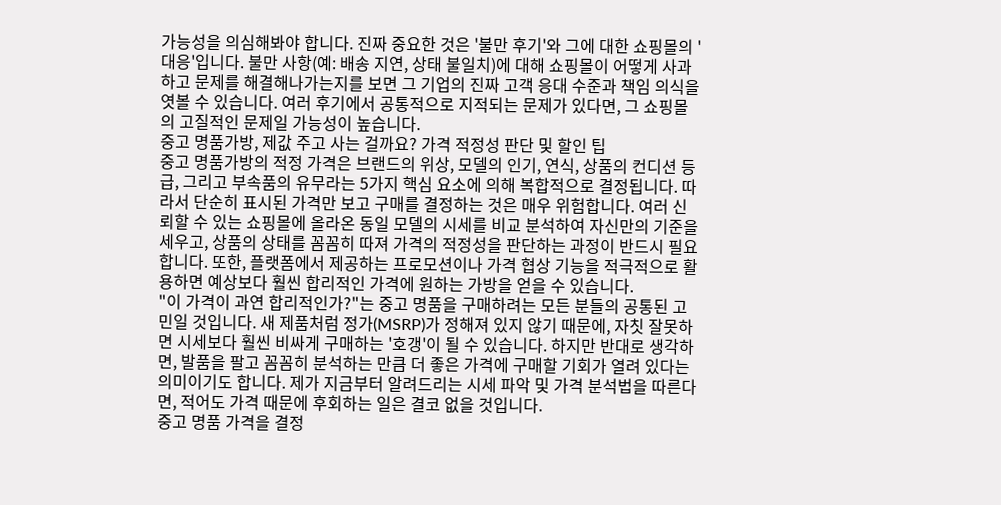가능성을 의심해봐야 합니다. 진짜 중요한 것은 '불만 후기'와 그에 대한 쇼핑몰의 '대응'입니다. 불만 사항(예: 배송 지연, 상태 불일치)에 대해 쇼핑몰이 어떻게 사과하고 문제를 해결해나가는지를 보면 그 기업의 진짜 고객 응대 수준과 책임 의식을 엿볼 수 있습니다. 여러 후기에서 공통적으로 지적되는 문제가 있다면, 그 쇼핑몰의 고질적인 문제일 가능성이 높습니다.
중고 명품가방, 제값 주고 사는 걸까요? 가격 적정성 판단 및 할인 팁
중고 명품가방의 적정 가격은 브랜드의 위상, 모델의 인기, 연식, 상품의 컨디션 등급, 그리고 부속품의 유무라는 5가지 핵심 요소에 의해 복합적으로 결정됩니다. 따라서 단순히 표시된 가격만 보고 구매를 결정하는 것은 매우 위험합니다. 여러 신뢰할 수 있는 쇼핑몰에 올라온 동일 모델의 시세를 비교 분석하여 자신만의 기준을 세우고, 상품의 상태를 꼼꼼히 따져 가격의 적정성을 판단하는 과정이 반드시 필요합니다. 또한, 플랫폼에서 제공하는 프로모션이나 가격 협상 기능을 적극적으로 활용하면 예상보다 훨씬 합리적인 가격에 원하는 가방을 얻을 수 있습니다.
"이 가격이 과연 합리적인가?"는 중고 명품을 구매하려는 모든 분들의 공통된 고민일 것입니다. 새 제품처럼 정가(MSRP)가 정해져 있지 않기 때문에, 자칫 잘못하면 시세보다 훨씬 비싸게 구매하는 '호갱'이 될 수 있습니다. 하지만 반대로 생각하면, 발품을 팔고 꼼꼼히 분석하는 만큼 더 좋은 가격에 구매할 기회가 열려 있다는 의미이기도 합니다. 제가 지금부터 알려드리는 시세 파악 및 가격 분석법을 따른다면, 적어도 가격 때문에 후회하는 일은 결코 없을 것입니다.
중고 명품 가격을 결정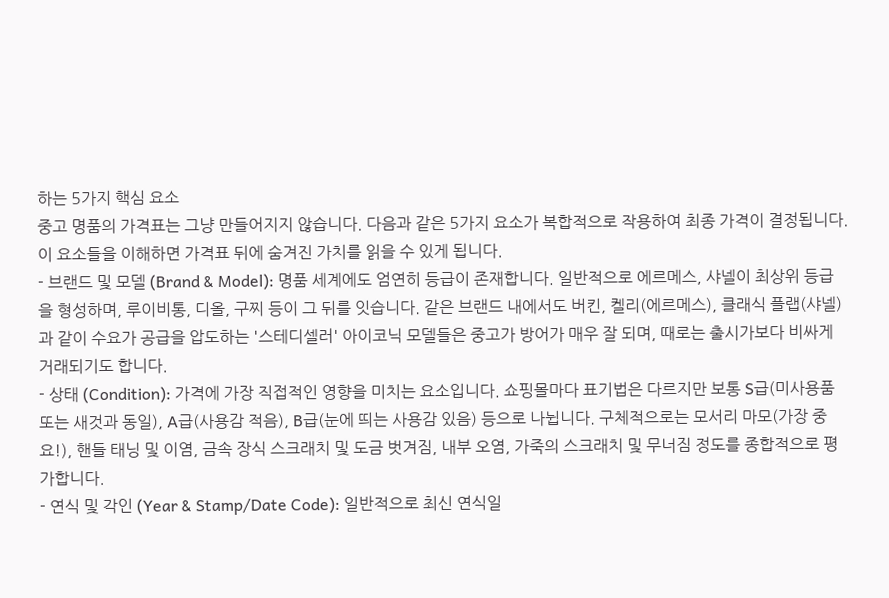하는 5가지 핵심 요소
중고 명품의 가격표는 그냥 만들어지지 않습니다. 다음과 같은 5가지 요소가 복합적으로 작용하여 최종 가격이 결정됩니다. 이 요소들을 이해하면 가격표 뒤에 숨겨진 가치를 읽을 수 있게 됩니다.
- 브랜드 및 모델 (Brand & Model): 명품 세계에도 엄연히 등급이 존재합니다. 일반적으로 에르메스, 샤넬이 최상위 등급을 형성하며, 루이비통, 디올, 구찌 등이 그 뒤를 잇습니다. 같은 브랜드 내에서도 버킨, 켈리(에르메스), 클래식 플랩(샤넬)과 같이 수요가 공급을 압도하는 '스테디셀러' 아이코닉 모델들은 중고가 방어가 매우 잘 되며, 때로는 출시가보다 비싸게 거래되기도 합니다.
- 상태 (Condition): 가격에 가장 직접적인 영향을 미치는 요소입니다. 쇼핑몰마다 표기법은 다르지만 보통 S급(미사용품 또는 새것과 동일), A급(사용감 적음), B급(눈에 띄는 사용감 있음) 등으로 나뉩니다. 구체적으로는 모서리 마모(가장 중요!), 핸들 태닝 및 이염, 금속 장식 스크래치 및 도금 벗겨짐, 내부 오염, 가죽의 스크래치 및 무너짐 정도를 종합적으로 평가합니다.
- 연식 및 각인 (Year & Stamp/Date Code): 일반적으로 최신 연식일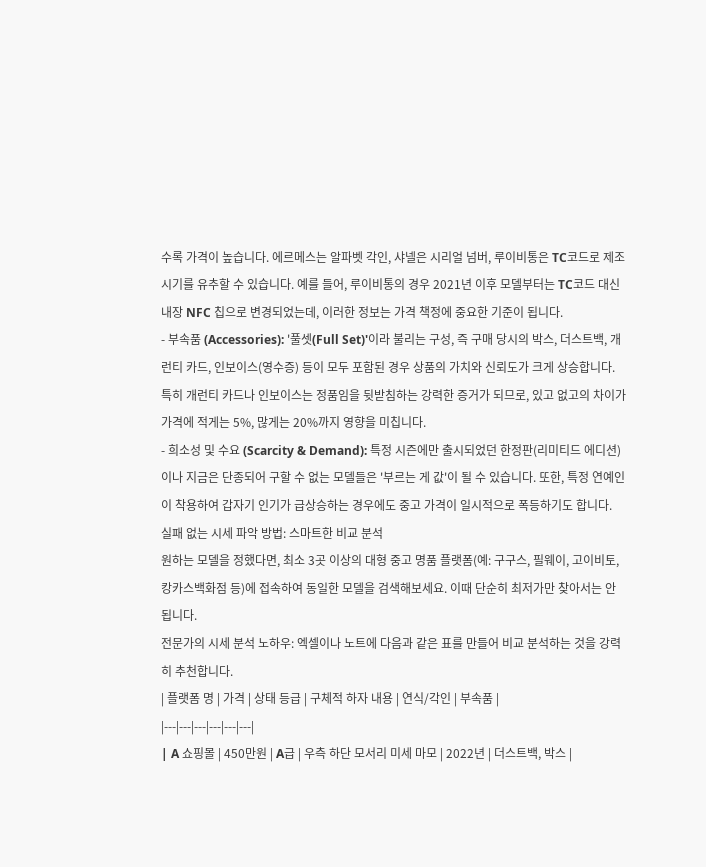수록 가격이 높습니다. 에르메스는 알파벳 각인, 샤넬은 시리얼 넘버, 루이비통은 TC코드로 제조 시기를 유추할 수 있습니다. 예를 들어, 루이비통의 경우 2021년 이후 모델부터는 TC코드 대신 내장 NFC 칩으로 변경되었는데, 이러한 정보는 가격 책정에 중요한 기준이 됩니다.
- 부속품 (Accessories): '풀셋(Full Set)'이라 불리는 구성, 즉 구매 당시의 박스, 더스트백, 개런티 카드, 인보이스(영수증) 등이 모두 포함된 경우 상품의 가치와 신뢰도가 크게 상승합니다. 특히 개런티 카드나 인보이스는 정품임을 뒷받침하는 강력한 증거가 되므로, 있고 없고의 차이가 가격에 적게는 5%, 많게는 20%까지 영향을 미칩니다.
- 희소성 및 수요 (Scarcity & Demand): 특정 시즌에만 출시되었던 한정판(리미티드 에디션)이나 지금은 단종되어 구할 수 없는 모델들은 '부르는 게 값'이 될 수 있습니다. 또한, 특정 연예인이 착용하여 갑자기 인기가 급상승하는 경우에도 중고 가격이 일시적으로 폭등하기도 합니다.
실패 없는 시세 파악 방법: 스마트한 비교 분석
원하는 모델을 정했다면, 최소 3곳 이상의 대형 중고 명품 플랫폼(예: 구구스, 필웨이, 고이비토, 캉카스백화점 등)에 접속하여 동일한 모델을 검색해보세요. 이때 단순히 최저가만 찾아서는 안 됩니다.
전문가의 시세 분석 노하우: 엑셀이나 노트에 다음과 같은 표를 만들어 비교 분석하는 것을 강력히 추천합니다.
| 플랫폼 명 | 가격 | 상태 등급 | 구체적 하자 내용 | 연식/각인 | 부속품 |
|---|---|---|---|---|---|
| A 쇼핑몰 | 450만원 | A급 | 우측 하단 모서리 미세 마모 | 2022년 | 더스트백, 박스 |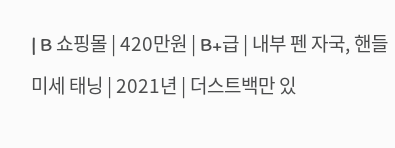| B 쇼핑몰 | 420만원 | B+급 | 내부 펜 자국, 핸들 미세 태닝 | 2021년 | 더스트백만 있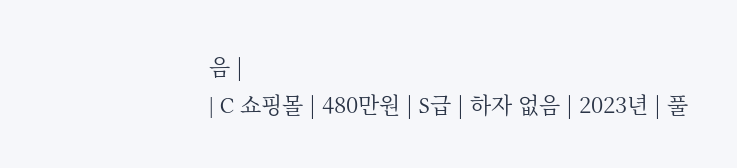음 |
| C 쇼핑몰 | 480만원 | S급 | 하자 없음 | 2023년 | 풀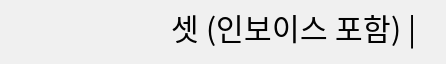셋 (인보이스 포함) |